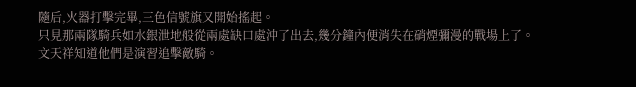隨后,火器打擊完畢,三色信號旗又開始搖起。
只見那兩隊騎兵如水銀泄地般從兩處缺口處沖了出去,幾分鐘內便消失在硝煙彌漫的戰場上了。
文天祥知道他們是演習追擊敵騎。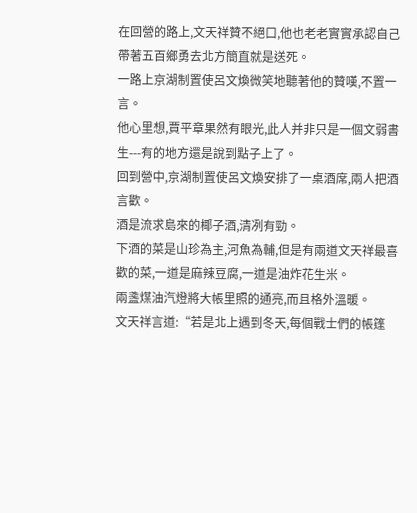在回營的路上,文天祥贊不絕口,他也老老實實承認自己帶著五百鄉勇去北方簡直就是送死。
一路上京湖制置使呂文煥微笑地聽著他的贊嘆,不置一言。
他心里想,賈平章果然有眼光,此人并非只是一個文弱書生---有的地方還是說到點子上了。
回到營中,京湖制置使呂文煥安排了一桌酒席,兩人把酒言歡。
酒是流求島來的椰子酒,清冽有勁。
下酒的菜是山珍為主,河魚為輔,但是有兩道文天祥最喜歡的菜,一道是麻辣豆腐,一道是油炸花生米。
兩盞煤油汽燈將大帳里照的通亮,而且格外溫暖。
文天祥言道:“若是北上遇到冬天,每個戰士們的帳篷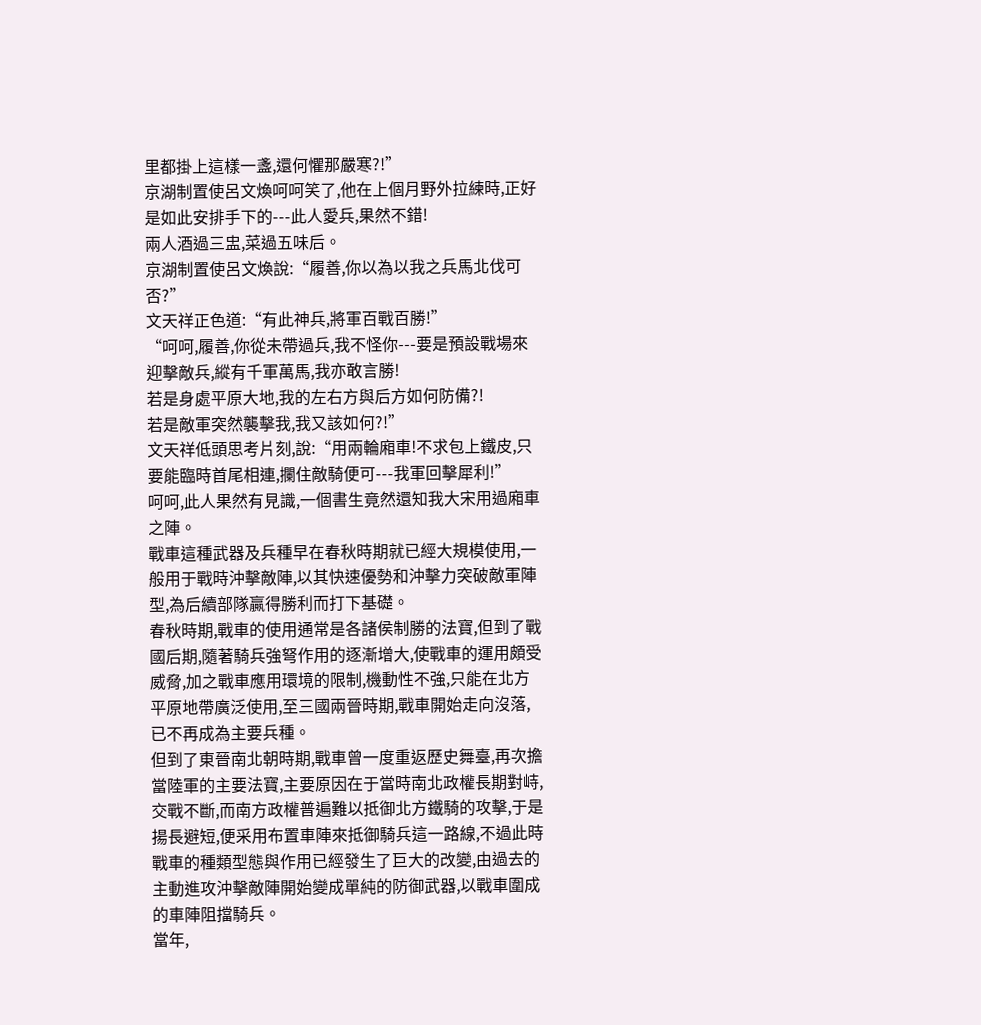里都掛上這樣一盞,還何懼那嚴寒?!”
京湖制置使呂文煥呵呵笑了,他在上個月野外拉練時,正好是如此安排手下的---此人愛兵,果然不錯!
兩人酒過三盅,菜過五味后。
京湖制置使呂文煥說:“履善,你以為以我之兵馬北伐可否?”
文天祥正色道:“有此神兵,將軍百戰百勝!”
“呵呵,履善,你從未帶過兵,我不怪你---要是預設戰場來迎擊敵兵,縱有千軍萬馬,我亦敢言勝!
若是身處平原大地,我的左右方與后方如何防備?!
若是敵軍突然襲擊我,我又該如何?!”
文天祥低頭思考片刻,說:“用兩輪廂車!不求包上鐵皮,只要能臨時首尾相連,攔住敵騎便可---我軍回擊犀利!”
呵呵,此人果然有見識,一個書生竟然還知我大宋用過廂車之陣。
戰車這種武器及兵種早在春秋時期就已經大規模使用,一般用于戰時沖擊敵陣,以其快速優勢和沖擊力突破敵軍陣型,為后續部隊贏得勝利而打下基礎。
春秋時期,戰車的使用通常是各諸侯制勝的法寶,但到了戰國后期,隨著騎兵強弩作用的逐漸增大,使戰車的運用頗受威脅,加之戰車應用環境的限制,機動性不強,只能在北方平原地帶廣泛使用,至三國兩晉時期,戰車開始走向沒落,已不再成為主要兵種。
但到了東晉南北朝時期,戰車曾一度重返歷史舞臺,再次擔當陸軍的主要法寶,主要原因在于當時南北政權長期對峙,交戰不斷,而南方政權普遍難以抵御北方鐵騎的攻擊,于是揚長避短,便采用布置車陣來抵御騎兵這一路線,不過此時戰車的種類型態與作用已經發生了巨大的改變,由過去的主動進攻沖擊敵陣開始變成單純的防御武器,以戰車圍成的車陣阻擋騎兵。
當年,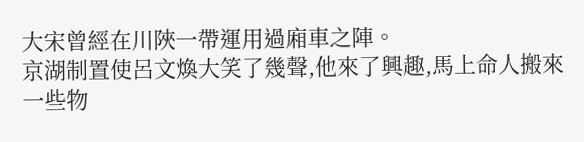大宋曾經在川陜一帶運用過廂車之陣。
京湖制置使呂文煥大笑了幾聲,他來了興趣,馬上命人搬來一些物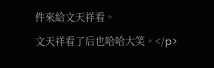件來給文天祥看。
文天祥看了后也哈哈大笑。</p>